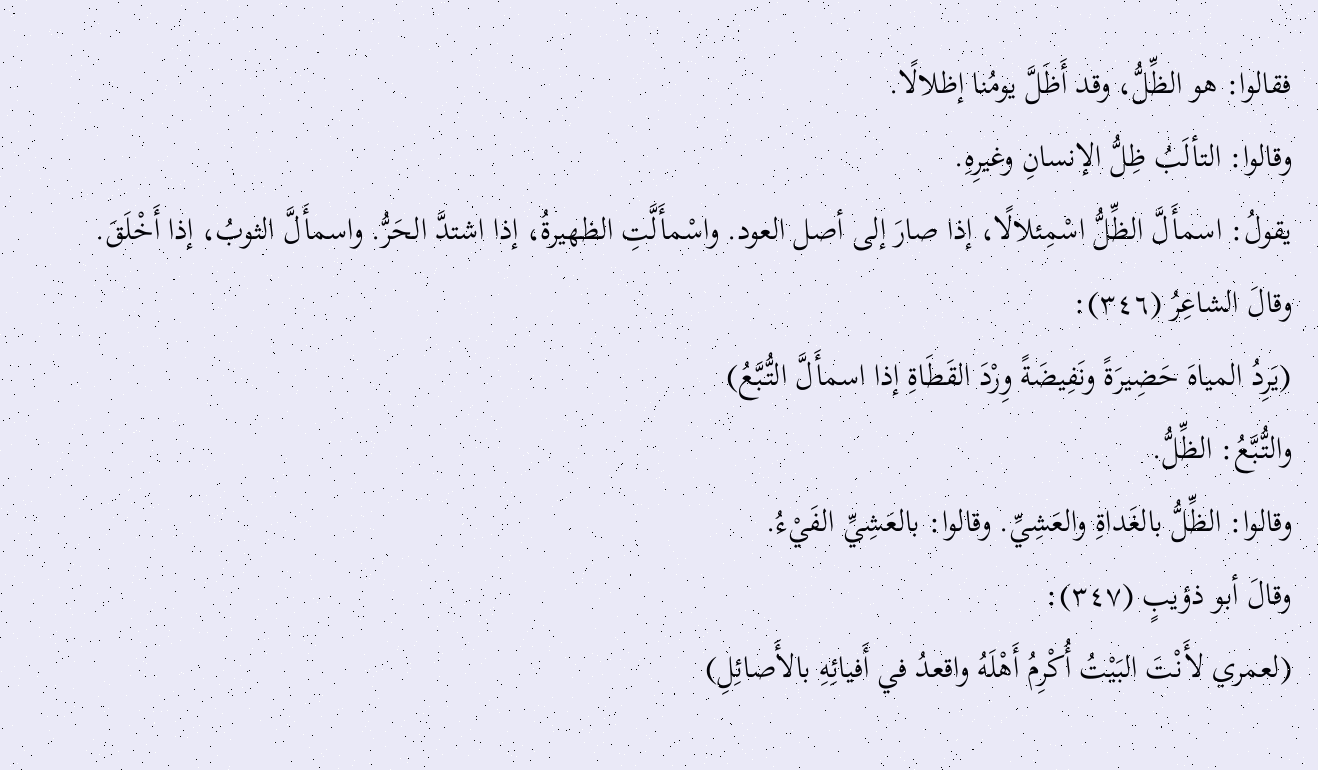فقالوا: هو الظِّلُّ، وقد أَظَلَّ يومُنا إظلالًا.
وقالوا: التألَبُ ظِلُّ الإنسانِ وغيرِهِ.
يقولُ: اسمأَلَّ الظِّلُّ اسْمِئلالًا، إذا صارَ إلى أصل العود. واسْمأَلَّتِ الظهيرةُ، إذا اشتدَّ الحَرُّ. واسمأَلَّ الثوبُ، إذا أَخْلَقَ. وقالَ الشاعِرُ (٣٤٦):
(يَرِدُ المياهَ حَضِيرَةً ونَفِيضَةً وِرْدَ القَطَاةِ إذا اسمأَلَّ التُّبَّعُ)
والتُّبَّعُ: الظِّلُّ.
وقالوا: الظِّلُّ بالغَداةِ والعَشِيِّ. وقالوا: بالعَشِيِّ الفَيْءُ.
وقالَ أبو ذؤيبٍ (٣٤٧):
(لعمري لأَنْتَ البَيْتُ أُكْرِمُ أَهْلَهُ واقعدُ في أَفيائِهِ بالأَصائِلِ)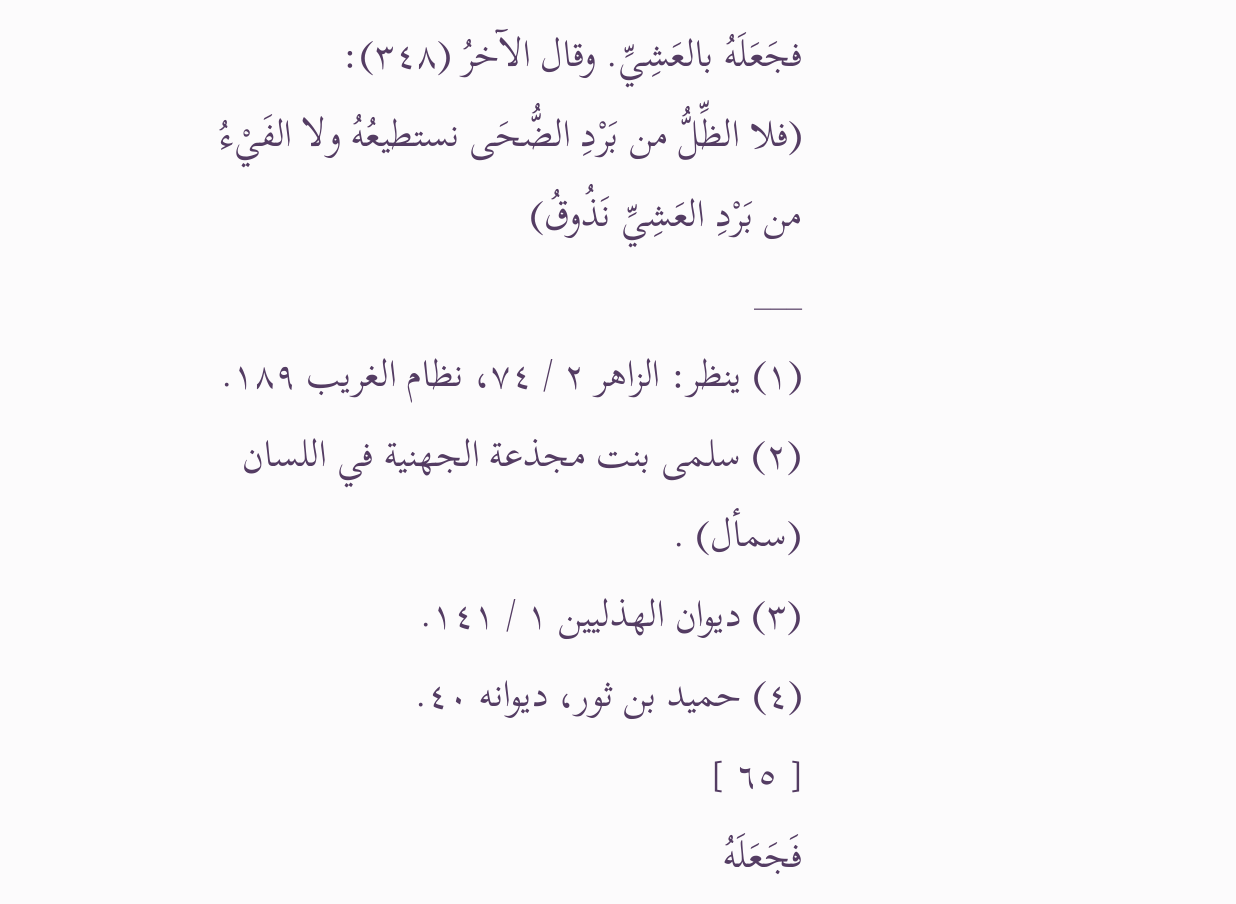فجَعَلَهُ بالعَشِيِّ. وقال الآخرُ (٣٤٨):
(فلا الظِّلُّ من بَرْدِ الضُّحَى نستطيعُهُ ولا الفَيْءُ من بَرْدِ العَشِيِّ نَذُوقُ)
___
(١) ينظر: الزاهر ٢ / ٧٤، نظام الغريب ١٨٩.
(٢) سلمى بنت مجذعة الجهنية في اللسان (سمأل) .
(٣) ديوان الهذليين ١ / ١٤١.
(٤) حميد بن ثور، ديوانه ٤٠.
[ ٦٥ ]
فَجَعَلَهُ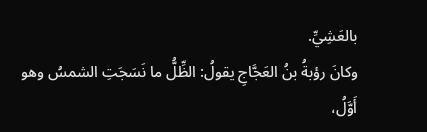بالعَشِيِّ.
وكانَ رؤبةُ بنُ العَجَّاجِ يقولُ: الظِّلُّ ما نَسَجَتِ الشمسُ وهو أَوَّلُ،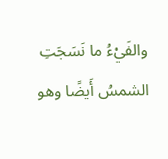والفَيْءُ ما نَسَجَتِ الشمسُ أَيضًا وهو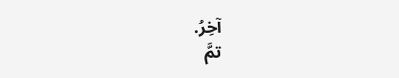آخِرُ.
تمَّ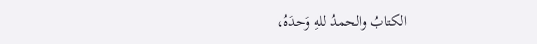الكتابُ والحمدُ للهِ وَحدَهُ،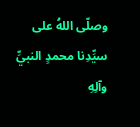وصلّى اللهُ على سيِّدِنا محمدٍ النبيِّ وآلِهِ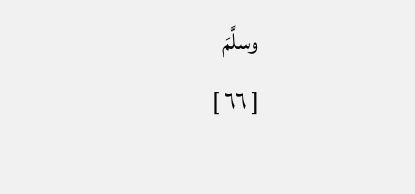وسلَّمَ
[ ٦٦ ]